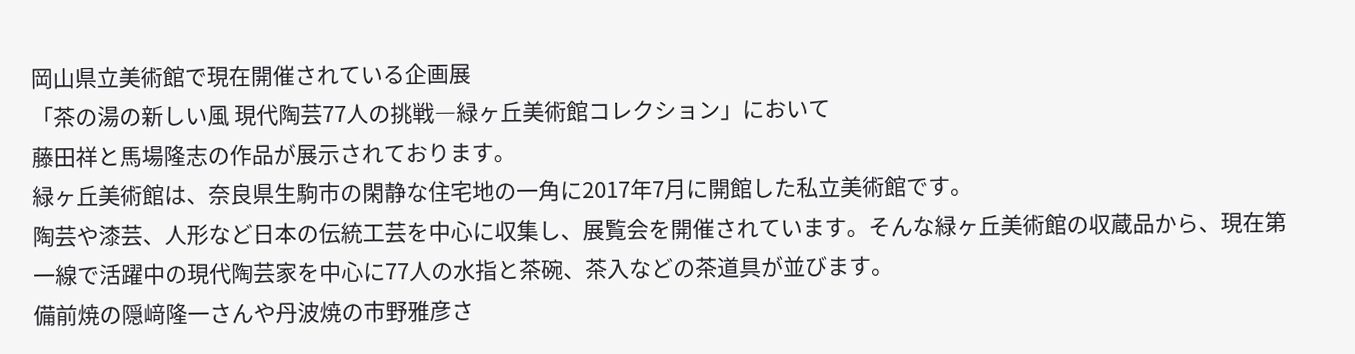岡山県立美術館で現在開催されている企画展
「茶の湯の新しい風 現代陶芸77人の挑戦―緑ヶ丘美術館コレクション」において
藤田祥と馬場隆志の作品が展示されております。
緑ヶ丘美術館は、奈良県生駒市の閑静な住宅地の一角に2017年7月に開館した私立美術館です。
陶芸や漆芸、人形など日本の伝統工芸を中心に収集し、展覧会を開催されています。そんな緑ヶ丘美術館の収蔵品から、現在第一線で活躍中の現代陶芸家を中心に77人の水指と茶碗、茶入などの茶道具が並びます。
備前焼の隠﨑隆一さんや丹波焼の市野雅彦さ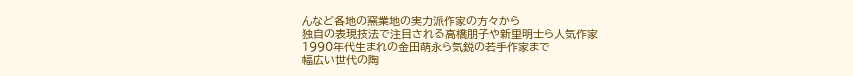んなど各地の窯業地の実力派作家の方々から
独自の表現技法で注目される高橋朋子や新里明士ら人気作家
1990年代生まれの金田萌永ら気鋭の若手作家まで
幅広い世代の陶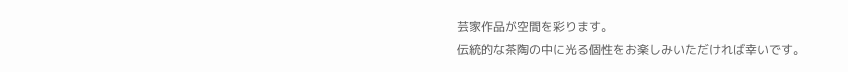芸家作品が空間を彩ります。
伝統的な茶陶の中に光る個性をお楽しみいただければ幸いです。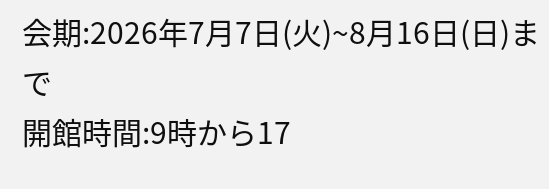会期:2026年7月7日(火)~8月16日(日)まで
開館時間:9時から17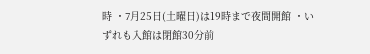時 ・7月25日(土曜日)は19時まで夜間開館 ・いずれも入館は閉館30分前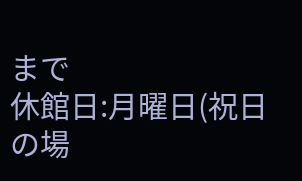まで
休館日:月曜日(祝日の場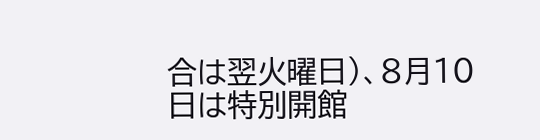合は翌火曜日)、8月10日は特別開館